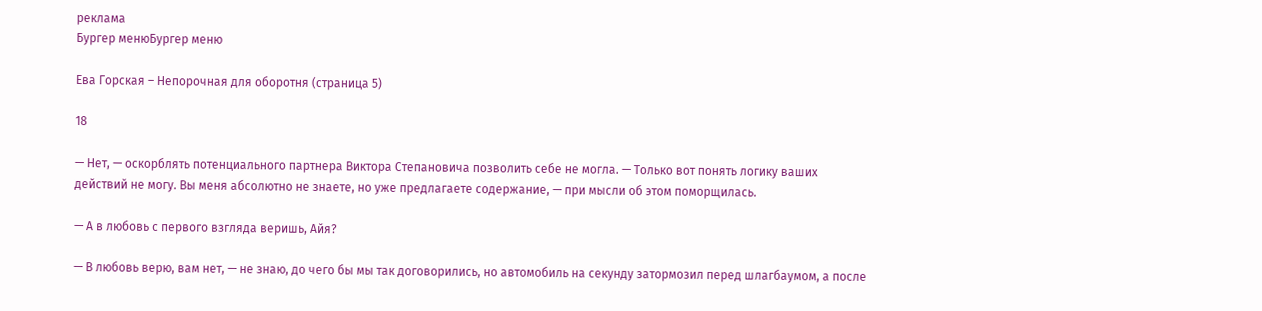реклама
Бургер менюБургер меню

Ева Горская – Непорочная для оборотня (страница 5)

18

— Нет, — оскорблять потенциального партнера Виктора Степановича позволить себе не могла. — Только вот понять логику ваших действий не могу. Вы меня абсолютно не знаете, но уже предлагаете содержание, — при мысли об этом поморщилась.

— А в любовь с первого взгляда веришь, Айя?

— В любовь верю, вам нет, — не знаю, до чего бы мы так договорились, но автомобиль на секунду затормозил перед шлагбаумом, а после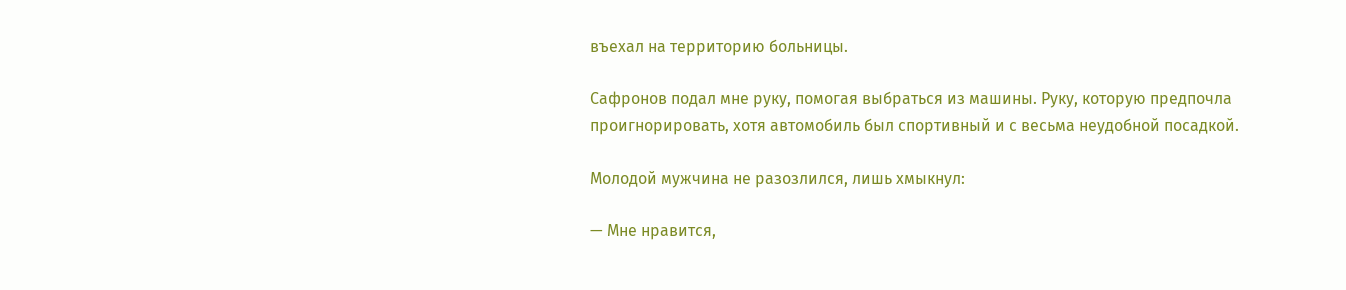въехал на территорию больницы.

Сафронов подал мне руку, помогая выбраться из машины. Руку, которую предпочла проигнорировать, хотя автомобиль был спортивный и с весьма неудобной посадкой.

Молодой мужчина не разозлился, лишь хмыкнул:

— Мне нравится,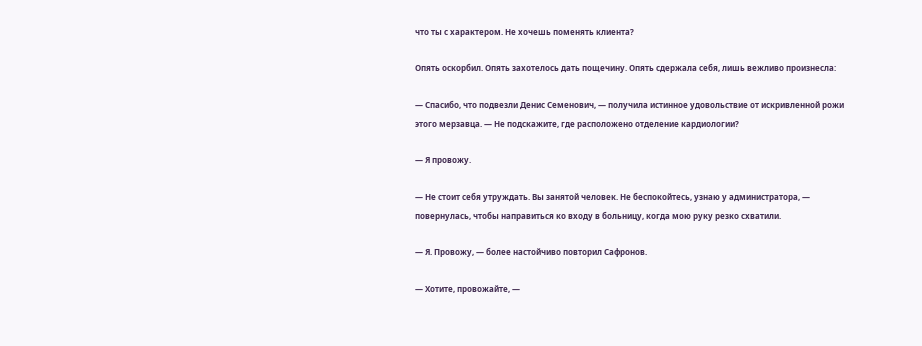что ты с характером. Не хочешь поменять клиента?

Опять оскорбил. Опять захотелось дать пощечину. Опять сдержала себя, лишь вежливо произнесла:

— Спасибо, что подвезли Денис Семенович, — получила истинное удовольствие от искривленной рожи этого мерзавца. — Не подскажите, где расположено отделение кардиологии?

— Я провожу.

— Не стоит себя утруждать. Вы занятой человек. Не беспокойтесь, узнаю у администратора, — повернулась, чтобы направиться ко входу в больницу, когда мою руку резко схватили.

— Я. Провожу, — более настойчиво повторил Сафронов.

— Хотите, провожайте, —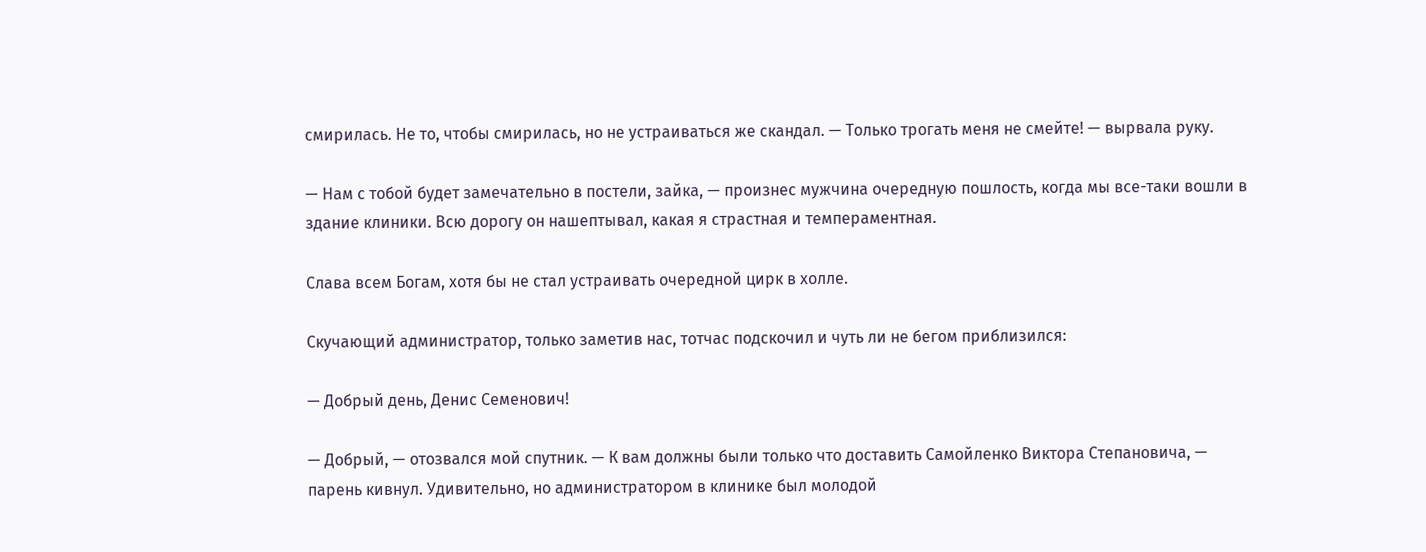смирилась. Не то, чтобы смирилась, но не устраиваться же скандал. — Только трогать меня не смейте! — вырвала руку.

— Нам с тобой будет замечательно в постели, зайка, — произнес мужчина очередную пошлость, когда мы все-таки вошли в здание клиники. Всю дорогу он нашептывал, какая я страстная и темпераментная.

Слава всем Богам, хотя бы не стал устраивать очередной цирк в холле.

Скучающий администратор, только заметив нас, тотчас подскочил и чуть ли не бегом приблизился:

— Добрый день, Денис Семенович!

— Добрый, — отозвался мой спутник. — К вам должны были только что доставить Самойленко Виктора Степановича, — парень кивнул. Удивительно, но администратором в клинике был молодой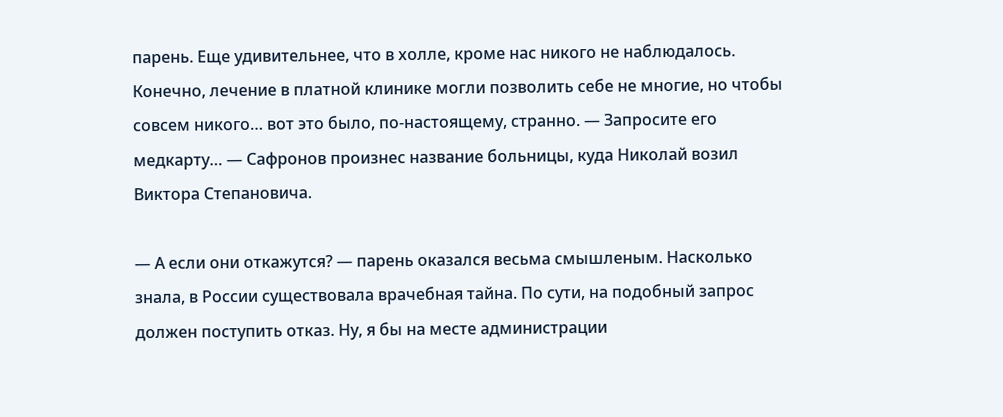парень. Еще удивительнее, что в холле, кроме нас никого не наблюдалось. Конечно, лечение в платной клинике могли позволить себе не многие, но чтобы совсем никого… вот это было, по-настоящему, странно. — Запросите его медкарту… — Сафронов произнес название больницы, куда Николай возил Виктора Степановича.

— А если они откажутся? — парень оказался весьма смышленым. Насколько знала, в России существовала врачебная тайна. По сути, на подобный запрос должен поступить отказ. Ну, я бы на месте администрации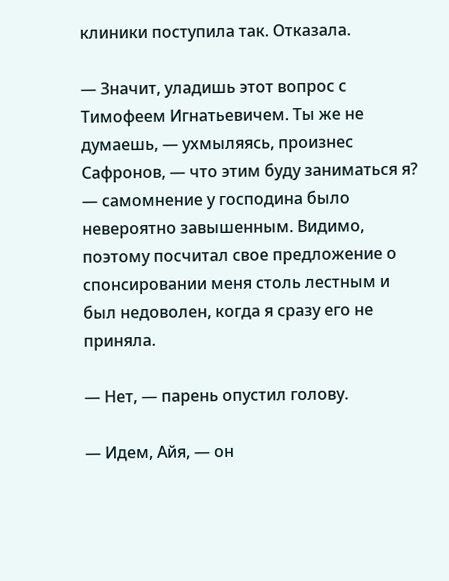клиники поступила так. Отказала.

— Значит, уладишь этот вопрос с Тимофеем Игнатьевичем. Ты же не думаешь, — ухмыляясь, произнес Сафронов, — что этим буду заниматься я? — самомнение у господина было невероятно завышенным. Видимо, поэтому посчитал свое предложение о спонсировании меня столь лестным и был недоволен, когда я сразу его не приняла.

— Нет, — парень опустил голову.

— Идем, Айя, — он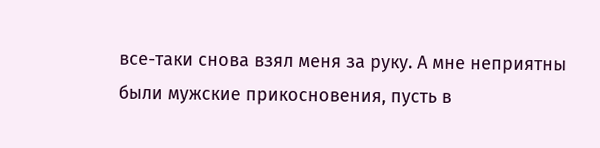все-таки снова взял меня за руку. А мне неприятны были мужские прикосновения, пусть в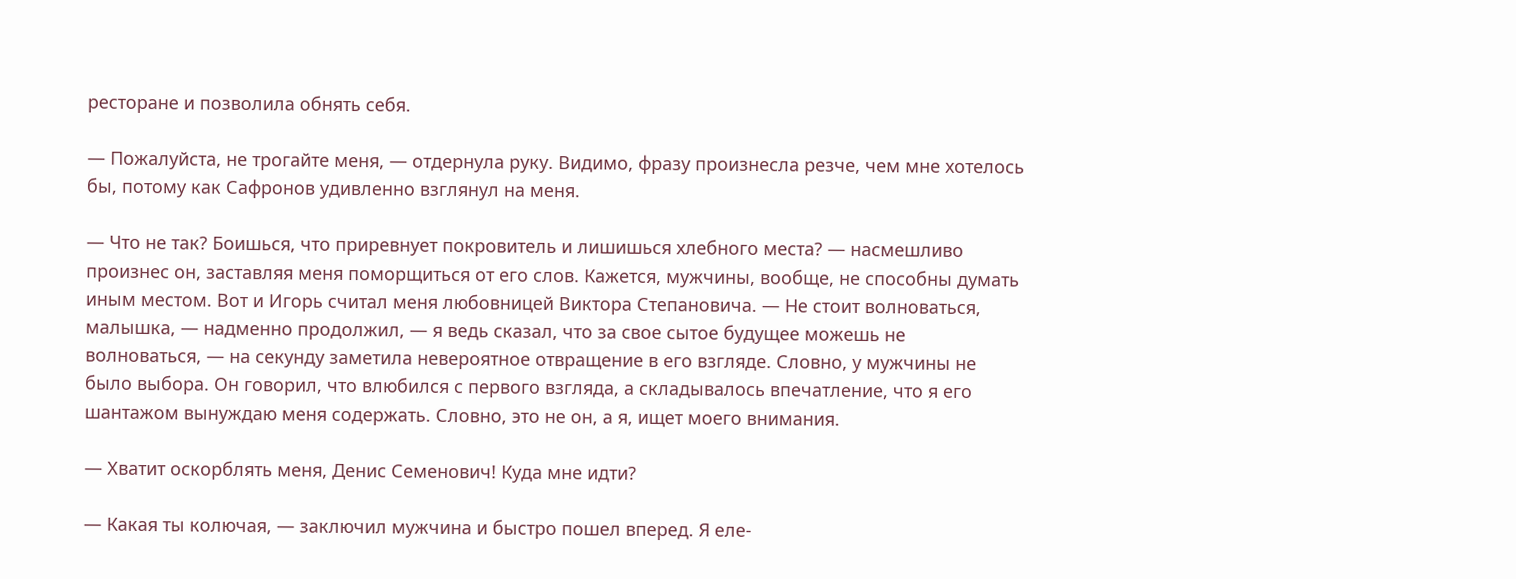ресторане и позволила обнять себя.

— Пожалуйста, не трогайте меня, — отдернула руку. Видимо, фразу произнесла резче, чем мне хотелось бы, потому как Сафронов удивленно взглянул на меня.

— Что не так? Боишься, что приревнует покровитель и лишишься хлебного места? — насмешливо произнес он, заставляя меня поморщиться от его слов. Кажется, мужчины, вообще, не способны думать иным местом. Вот и Игорь считал меня любовницей Виктора Степановича. — Не стоит волноваться, малышка, — надменно продолжил, — я ведь сказал, что за свое сытое будущее можешь не волноваться, — на секунду заметила невероятное отвращение в его взгляде. Словно, у мужчины не было выбора. Он говорил, что влюбился с первого взгляда, а складывалось впечатление, что я его шантажом вынуждаю меня содержать. Словно, это не он, а я, ищет моего внимания.

— Хватит оскорблять меня, Денис Семенович! Куда мне идти?

— Какая ты колючая, — заключил мужчина и быстро пошел вперед. Я еле-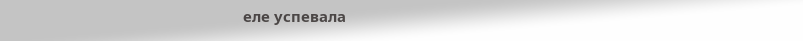еле успевала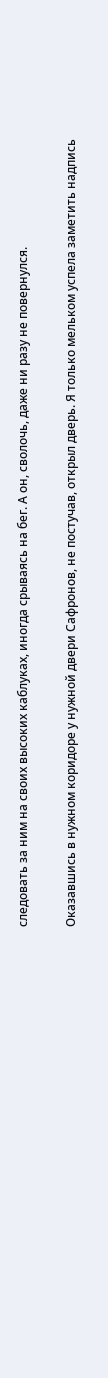следовать за ним на своих высоких каблуках, иногда срываясь на бег. А он, сволочь, даже ни разу не повернулся.

Оказавшись в нужном коридоре у нужной двери Сафронов, не постучав, открыл дверь. Я только мельком успела заметить надпись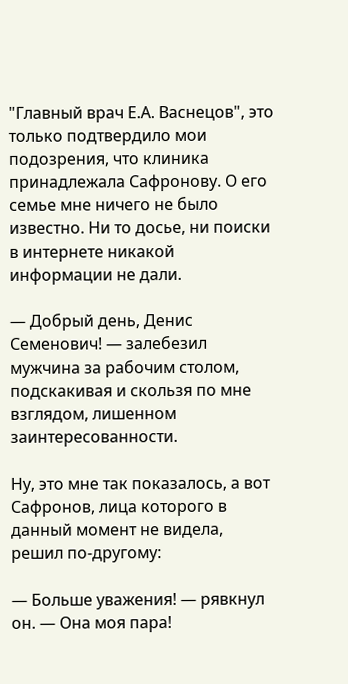"Главный врач Е.А. Васнецов", это только подтвердило мои подозрения, что клиника принадлежала Сафронову. О его семье мне ничего не было известно. Ни то досье, ни поиски в интернете никакой информации не дали.

— Добрый день, Денис Семенович! — залебезил мужчина за рабочим столом, подскакивая и скользя по мне взглядом, лишенном заинтересованности.

Ну, это мне так показалось, а вот Сафронов, лица которого в данный момент не видела, решил по-другому:

— Больше уважения! — рявкнул он. — Она моя пара!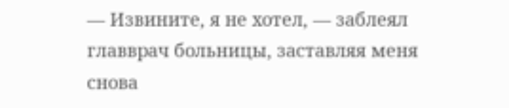— Извините, я не хотел, — заблеял главврач больницы, заставляя меня снова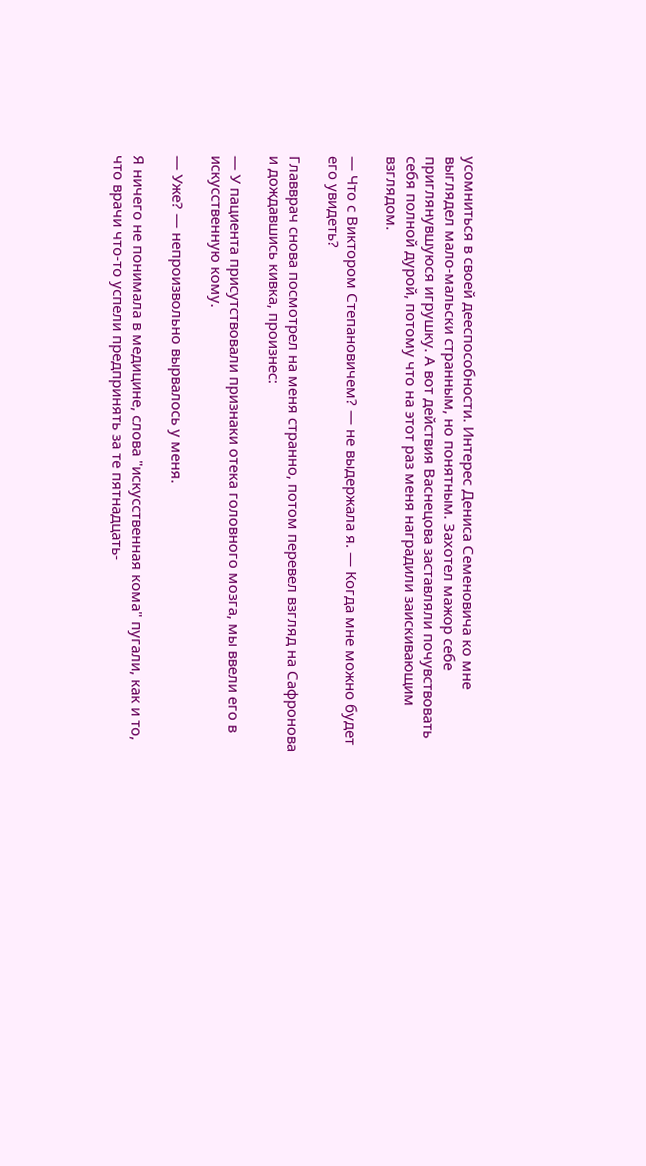усомниться в своей дееспособности. Интерес Дениса Семеновича ко мне выглядел мало-мальски странным, но понятным. Захотел мажор себе приглянувшуюся игрушку. А вот действия Васнецова заставляли почувствовать себя полной дурой, потому что на этот раз меня наградили заискивающим взглядом.

— Что с Виктором Степановичем? — не выдержала я. — Когда мне можно будет его увидеть?

Главврач снова посмотрел на меня странно, потом перевел взгляд на Сафронова и дождавшись кивка, произнес:

— У пациента присутствовали признаки отека головного мозга, мы ввели его в искусственную кому.

— Уже? — непроизвольно вырвалось у меня.

Я ничего не понимала в медицине, слова "искусственная кома" пугали, как и то, что врачи что-то успели предпринять за те пятнадцать-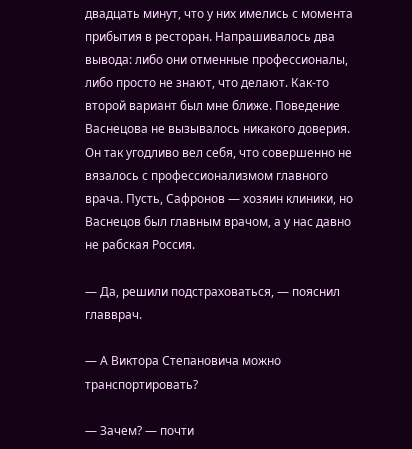двадцать минут, что у них имелись с момента прибытия в ресторан. Напрашивалось два вывода: либо они отменные профессионалы, либо просто не знают, что делают. Как-то второй вариант был мне ближе. Поведение Васнецова не вызывалось никакого доверия. Он так угодливо вел себя, что совершенно не вязалось с профессионализмом главного врача. Пусть, Сафронов — хозяин клиники, но Васнецов был главным врачом, а у нас давно не рабская Россия.

— Да, решили подстраховаться, — пояснил главврач.

— А Виктора Степановича можно транспортировать?

— Зачем? — почти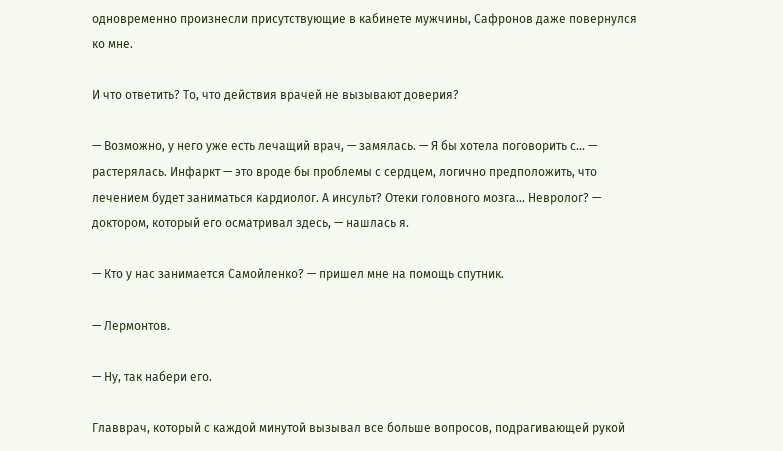одновременно произнесли присутствующие в кабинете мужчины, Сафронов даже повернулся ко мне.

И что ответить? То, что действия врачей не вызывают доверия?

— Возможно, у него уже есть лечащий врач, — замялась. — Я бы хотела поговорить с… — растерялась. Инфаркт — это вроде бы проблемы с сердцем, логично предположить, что лечением будет заниматься кардиолог. А инсульт? Отеки головного мозга… Невролог? — доктором, который его осматривал здесь, — нашлась я.

— Кто у нас занимается Самойленко? — пришел мне на помощь спутник.

— Лермонтов.

— Ну, так набери его.

Главврач, который с каждой минутой вызывал все больше вопросов, подрагивающей рукой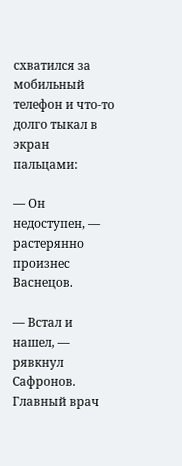схватился за мобильный телефон и что-то долго тыкал в экран пальцами:

— Он недоступен, — растерянно произнес Васнецов.

— Встал и нашел, — рявкнул Сафронов. Главный врач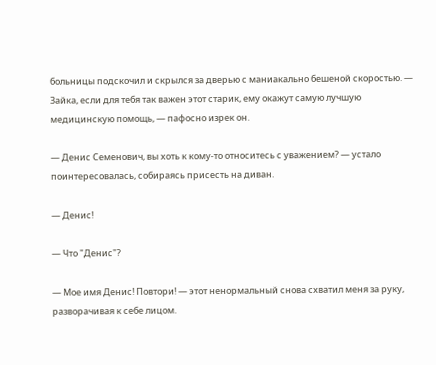больницы подскочил и скрылся за дверью с маниакально бешеной скоростью. — Зайка, если для тебя так важен этот старик, ему окажут самую лучшую медицинскую помощь, — пафосно изрек он.

— Денис Семенович, вы хоть к кому-то относитесь с уважением? — устало поинтересовалась, собираясь присесть на диван.

— Денис!

— Что "Денис"?

— Мое имя Денис! Повтори! — этот ненормальный снова схватил меня за руку, разворачивая к себе лицом.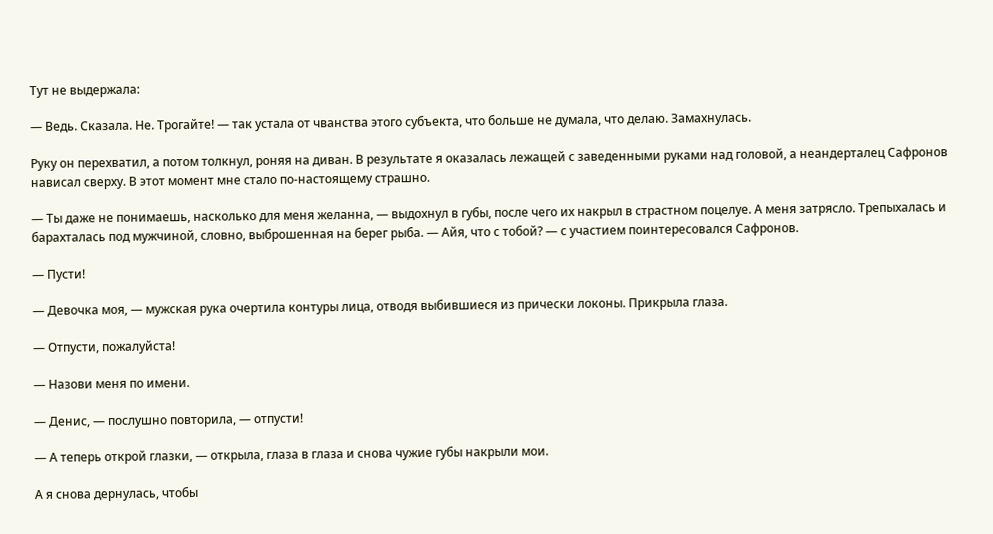Тут не выдержала:

— Ведь. Сказала. Не. Трогайте! — так устала от чванства этого субъекта, что больше не думала, что делаю. Замахнулась.

Руку он перехватил, а потом толкнул, роняя на диван. В результате я оказалась лежащей с заведенными руками над головой, а неандерталец Сафронов нависал сверху. В этот момент мне стало по-настоящему страшно.

— Ты даже не понимаешь, насколько для меня желанна, — выдохнул в губы, после чего их накрыл в страстном поцелуе. А меня затрясло. Трепыхалась и барахталась под мужчиной, словно, выброшенная на берег рыба. — Айя, что с тобой? — с участием поинтересовался Сафронов.

— Пусти!

— Девочка моя, — мужская рука очертила контуры лица, отводя выбившиеся из прически локоны. Прикрыла глаза.

— Отпусти, пожалуйста!

— Назови меня по имени.

— Денис, — послушно повторила, — отпусти!

— А теперь открой глазки, — открыла, глаза в глаза и снова чужие губы накрыли мои.

А я снова дернулась, чтобы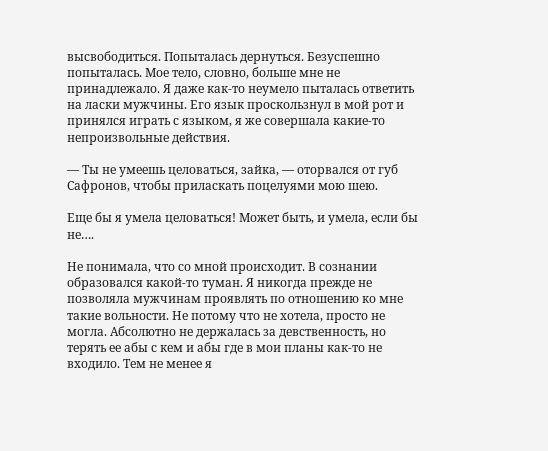высвободиться. Попыталась дернуться. Безуспешно попыталась. Мое тело, словно, больше мне не принадлежало. Я даже как-то неумело пыталась ответить на ласки мужчины. Его язык проскользнул в мой рот и принялся играть с языком, я же совершала какие-то непроизвольные действия.

— Ты не умеешь целоваться, зайка, — оторвался от губ Сафронов, чтобы приласкать поцелуями мою шею.

Еще бы я умела целоваться! Может быть, и умела, если бы не….

Не понимала, что со мной происходит. В сознании образовался какой-то туман. Я никогда прежде не позволяла мужчинам проявлять по отношению ко мне такие вольности. Не потому что не хотела, просто не могла. Абсолютно не держалась за девственность, но терять ее абы с кем и абы где в мои планы как-то не входило. Тем не менее я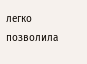легко позволила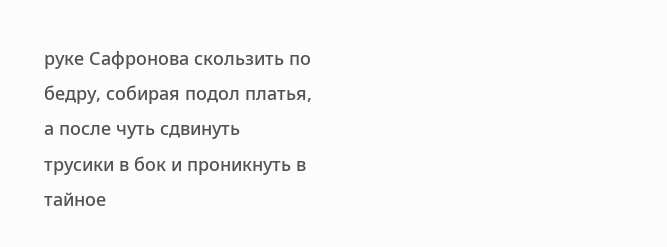руке Сафронова скользить по бедру, собирая подол платья, а после чуть сдвинуть трусики в бок и проникнуть в тайное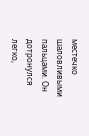местечко шаловливыми пальцами. Он дотронулся легко,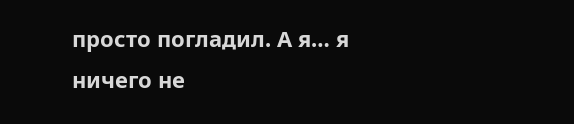просто погладил. А я… я ничего не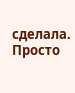сделала. Просто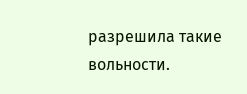разрешила такие вольности.